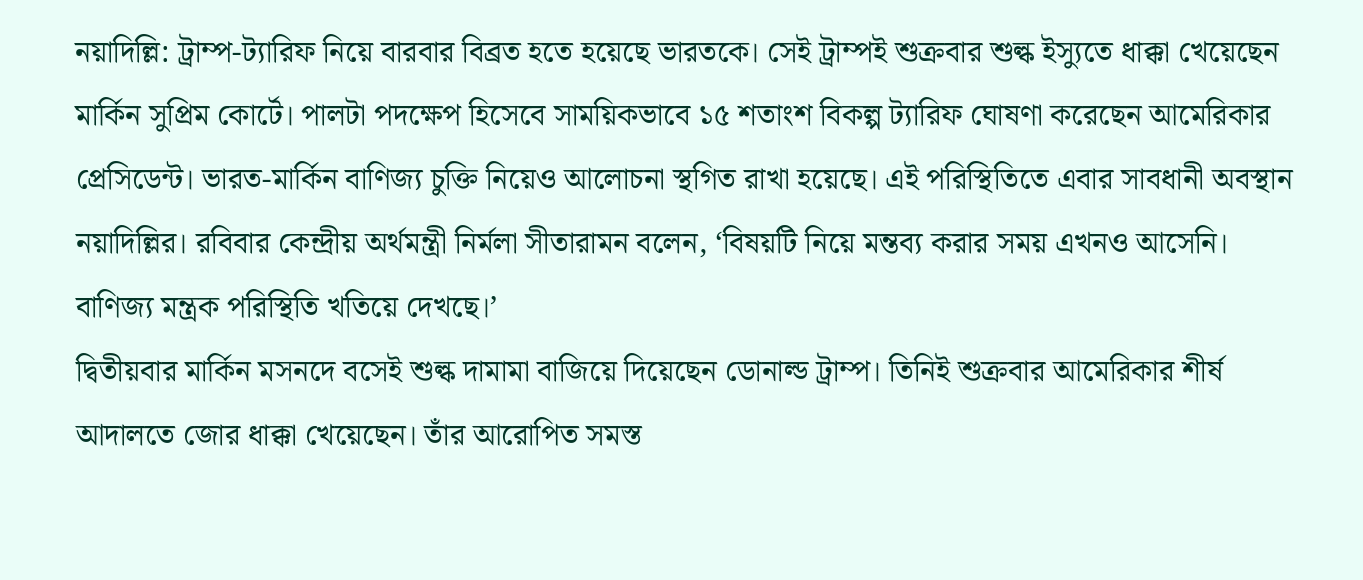নয়াদিল্লি: ট্রাম্প-ট্যারিফ নিয়ে বারবার বিব্রত হতে হয়েছে ভারতকে। সেই ট্রাম্পই শুক্রবার শুল্ক ইস্যুতে ধাক্কা খেয়েছেন মার্কিন সুপ্রিম কোর্টে। পালটা পদক্ষেপ হিসেবে সাময়িকভাবে ১৫ শতাংশ বিকল্প ট্যারিফ ঘোষণা করেছেন আমেরিকার প্রেসিডেন্ট। ভারত-মার্কিন বাণিজ্য চুক্তি নিয়েও আলোচনা স্থগিত রাখা হয়েছে। এই পরিস্থিতিতে এবার সাবধানী অবস্থান নয়াদিল্লির। রবিবার কেন্দ্রীয় অর্থমন্ত্রী নির্মলা সীতারামন বলেন, ‘বিষয়টি নিয়ে মন্তব্য করার সময় এখনও আসেনি। বাণিজ্য মন্ত্রক পরিস্থিতি খতিয়ে দেখছে।’
দ্বিতীয়বার মার্কিন মসনদে বসেই শুল্ক দামামা বাজিয়ে দিয়েছেন ডোনাল্ড ট্রাম্প। তিনিই শুক্রবার আমেরিকার শীর্ষ আদালতে জোর ধাক্কা খেয়েছেন। তাঁর আরোপিত সমস্ত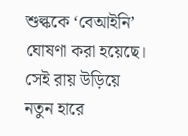শুল্ককে ‘বেআইনি’ ঘোষণা করা হয়েছে। সেই রায় উড়িয়ে নতুন হারে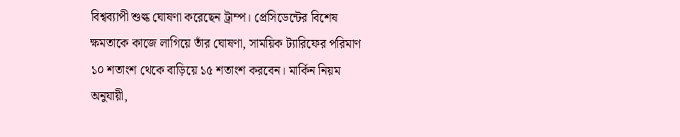বিশ্বব্যাপী শুল্ক ঘোষণা করেছেন ট্রাম্প। প্রেসিডেন্টের বিশেষ ক্ষমতাকে কাজে লাগিয়ে তাঁর ঘোষণা, সাময়িক ট্যারিফের পরিমাণ ১০ শতাংশ থেকে বাড়িয়ে ১৫ শতাংশ করবেন। মার্কিন নিয়ম অনুযায়ী,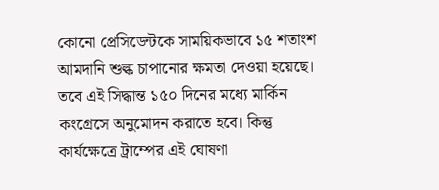কোনো প্রেসিডেন্টকে সাময়িকভাবে ১৫ শতাংশ আমদানি শুল্ক চাপানোর ক্ষমতা দেওয়া হয়েছে। তবে এই সিদ্ধান্ত ১৫০ দিনের মধ্যে মার্কিন কংগ্রেসে অনুমোদন করাতে হবে। কিন্তু কার্যক্ষেত্রে ট্রাম্পের এই ঘোষণা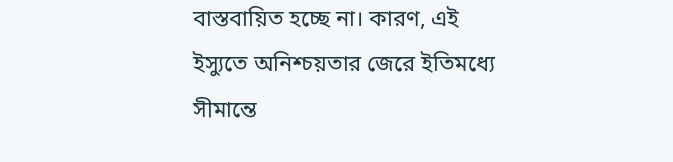বাস্তবায়িত হচ্ছে না। কারণ, এই ইস্যুতে অনিশ্চয়তার জেরে ইতিমধ্যে সীমান্তে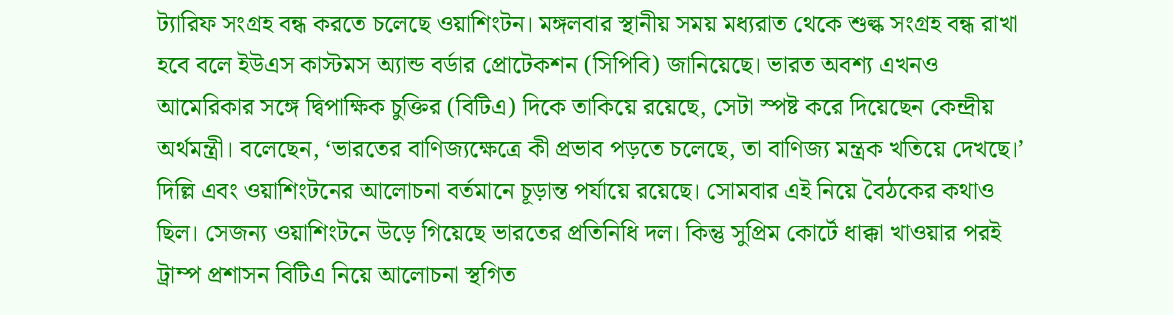ট্যারিফ সংগ্রহ বন্ধ করতে চলেছে ওয়াশিংটন। মঙ্গলবার স্থানীয় সময় মধ্যরাত থেকে শুল্ক সংগ্রহ বন্ধ রাখা হবে বলে ইউএস কাস্টমস অ্যান্ড বর্ডার প্রোটেকশন (সিপিবি) জানিয়েছে। ভারত অবশ্য এখনও আমেরিকার সঙ্গে দ্বিপাক্ষিক চুক্তির (বিটিএ) দিকে তাকিয়ে রয়েছে, সেটা স্পষ্ট করে দিয়েছেন কেন্দ্রীয় অর্থমন্ত্রী। বলেছেন, ‘ভারতের বাণিজ্যক্ষেত্রে কী প্রভাব পড়তে চলেছে, তা বাণিজ্য মন্ত্রক খতিয়ে দেখছে।’ দিল্লি এবং ওয়াশিংটনের আলোচনা বর্তমানে চূড়ান্ত পর্যায়ে রয়েছে। সোমবার এই নিয়ে বৈঠকের কথাও ছিল। সেজন্য ওয়াশিংটনে উড়ে গিয়েছে ভারতের প্রতিনিধি দল। কিন্তু সুপ্রিম কোর্টে ধাক্কা খাওয়ার পরই ট্রাম্প প্রশাসন বিটিএ নিয়ে আলোচনা স্থগিত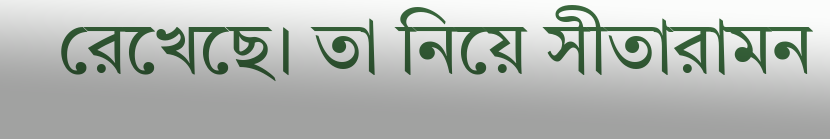রেখেছে। তা নিয়ে সীতারামন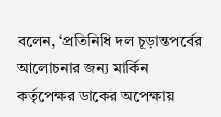বলেন, ‘প্রতিনিধি দল চূড়ান্তপর্বের আলোচনার জন্য মার্কিন কর্তৃপেক্ষর ডাকের অপেক্ষায়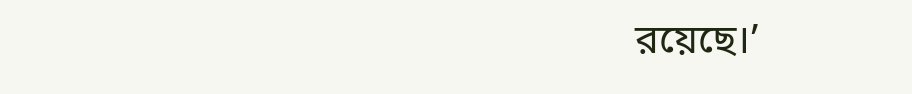রয়েছে।’